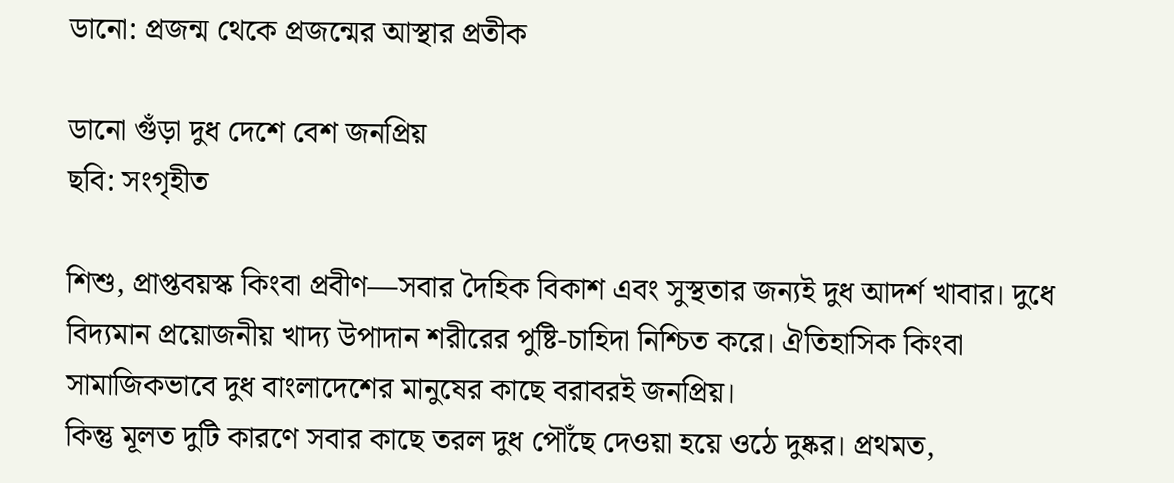ডানো: প্রজন্ম থেকে প্রজন্মের আস্থার প্রতীক

ডানো গুঁড়া দুধ দেশে বেশ জনপ্রিয়
ছবি: সংগৃহীত

শিশু, প্রাপ্তবয়স্ক কিংবা প্রবীণ—সবার দৈহিক বিকাশ এবং সুস্থতার জন্যই দুধ আদর্শ খাবার। দুধে বিদ্যমান প্রয়োজনীয় খাদ্য উপাদান শরীরের পুষ্টি-চাহিদা নিশ্চিত করে। ঐতিহাসিক কিংবা সামাজিকভাবে দুধ বাংলাদেশের মানুষের কাছে বরাবরই জনপ্রিয়।
কিন্তু মূলত দুটি কারণে সবার কাছে তরল দুধ পৌঁছে দেওয়া হয়ে ওঠে দুষ্কর। প্রথমত,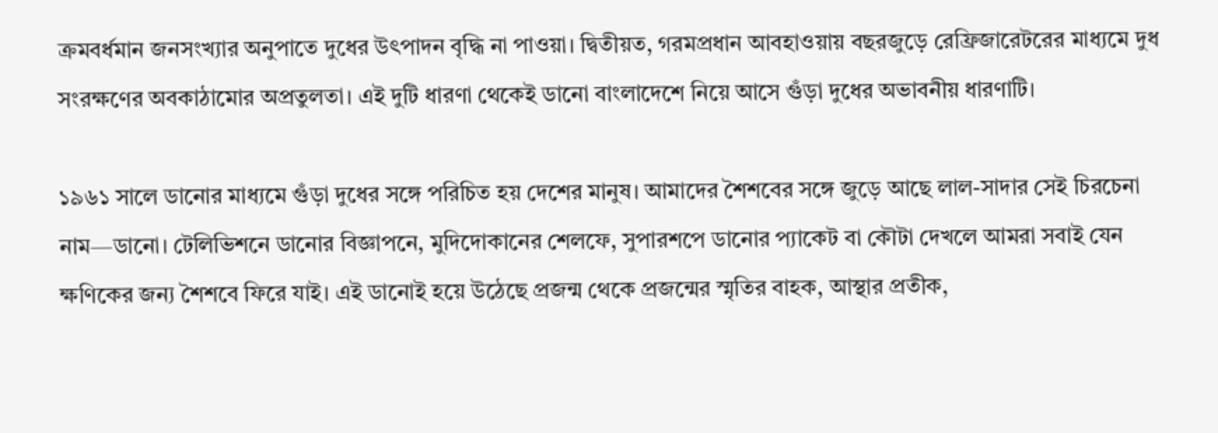ক্রমবর্ধমান জনসংখ্যার অনুপাতে দুধের উৎপাদন বৃদ্ধি না পাওয়া। দ্বিতীয়ত, গরমপ্রধান আবহাওয়ায় বছরজুড়ে রেফ্রিজারেটরের মাধ্যমে দুধ সংরক্ষণের অবকাঠামোর অপ্রতুলতা। এই দুটি ধারণা থেকেই ডানো বাংলাদেশে নিয়ে আসে গুঁড়া দুধের অভাবনীয় ধারণাটি।

১৯৬১ সালে ডানোর মাধ্যমে গুঁড়া দুধের সঙ্গে পরিচিত হয় দেশের মানুষ। আমাদের শৈশবের সঙ্গে জুড়ে আছে লাল-সাদার সেই চিরচেনা নাম—ডানো। টেলিভিশনে ডানোর বিজ্ঞাপনে, মুদিদোকানের শেলফে, সুপারশপে ডানোর প্যাকেট বা কৌটা দেখলে আমরা সবাই যেন ক্ষণিকের জন্য শৈশবে ফিরে যাই। এই ডানোই হয়ে উঠেছে প্রজন্ম থেকে প্রজন্মের স্মৃতির বাহক, আস্থার প্রতীক,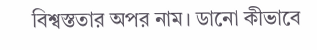বিশ্বস্ততার অপর নাম। ডানো কীভাবে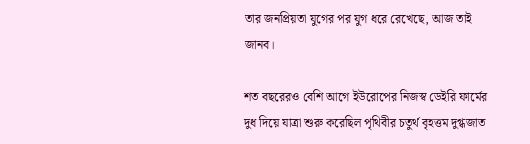তার জনপ্রিয়তা যুগের পর যুগ ধরে রেখেছে, আজ তাই জানব।

শত বছরেরও বেশি আগে ইউরোপের নিজস্ব ডেইরি ফার্মের দুধ দিয়ে যাত্রা শুরু করেছিল পৃথিবীর চতুর্থ বৃহত্তম দুগ্ধজাত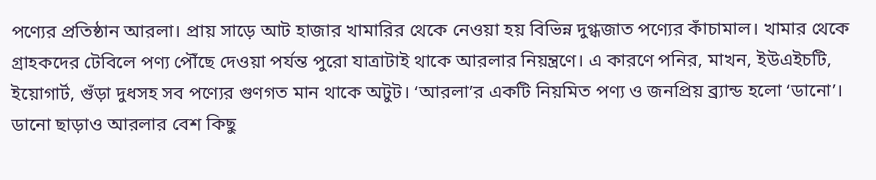পণ্যের প্রতিষ্ঠান আরলা। প্রায় সাড়ে আট হাজার খামারির থেকে নেওয়া হয় বিভিন্ন দুগ্ধজাত পণ্যের কাঁচামাল। খামার থেকে গ্রাহকদের টেবিলে পণ্য পৌঁছে দেওয়া পর্যন্ত পুরো যাত্রাটাই থাকে আরলার নিয়ন্ত্রণে। এ কারণে পনির, মাখন, ইউএইচটি, ইয়োগার্ট, গুঁড়া দুধসহ সব পণ্যের গুণগত মান থাকে অটুট। ‘আরলা’র একটি নিয়মিত পণ্য ও জনপ্রিয় ব্র্যান্ড হলো ‘ডানো’। ডানো ছাড়াও আরলার বেশ কিছু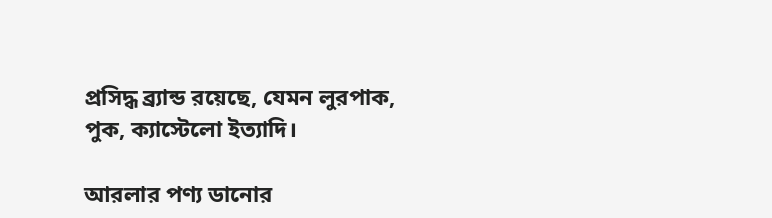প্রসিদ্ধ ব্র্যান্ড রয়েছে, যেমন লুরপাক, পুক, ক্যাস্টেলো ইত্যাদি।

আরলার পণ্য ডানোর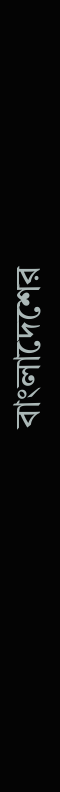বাংলাদেশের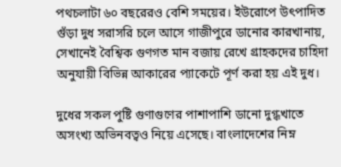পথচলাটা ৬০ বছরেরও বেশি সময়ের। ইউরোপে উৎপাদিত গুঁড়া দুধ সরাসরি চলে আসে গাজীপুরে ডানোর কারখানায়, সেখানেই বৈশ্বিক গুণগত মান বজায় রেখে গ্রাহকদের চাহিদা অনুযায়ী বিভিন্ন আকারের প্যাকেটে পূর্ণ করা হয় এই দুধ।

দুধের সকল পুষ্টি গুণাগুণের পাশাপাশি ডানো দুগ্ধখাতে অসংখ্য অভিনবত্বও নিয়ে এসেছে। বাংলাদেশের নিম্ন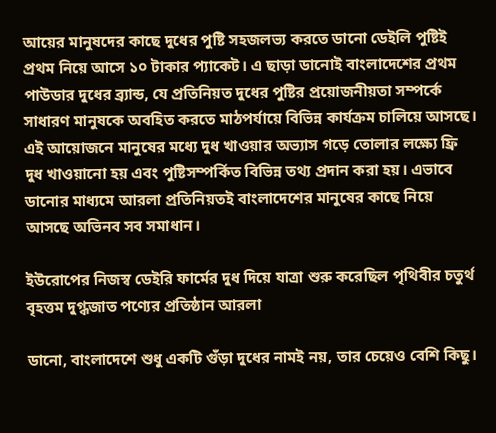আয়ের মানুষদের কাছে দুধের পুষ্টি সহজলভ্য করতে ডানো ডেইলি পুষ্টিই প্রথম নিয়ে আসে ১০ টাকার প্যাকেট। এ ছাড়া ডানোই বাংলাদেশের প্রথম পাউডার দুধের ব্র্যান্ড, যে প্রতিনিয়ত দুধের পুষ্টির প্রয়োজনীয়তা সম্পর্কে সাধারণ মানুষকে অবহিত করতে মাঠপর্যায়ে বিভিন্ন কার্যক্রম চালিয়ে আসছে। এই আয়োজনে মানুষের মধ্যে দুধ খাওয়ার অভ্যাস গড়ে তোলার লক্ষ্যে ফ্রি দুধ খাওয়ানো হয় এবং পুষ্টিসম্পর্কিত বিভিন্ন তথ্য প্রদান করা হয়। এভাবে ডানোর মাধ্যমে আরলা প্রতিনিয়তই বাংলাদেশের মানুষের কাছে নিয়ে আসছে অভিনব সব সমাধান।

ইউরোপের নিজস্ব ডেইরি ফার্মের দুধ দিয়ে যাত্রা শুরু করেছিল পৃথিবীর চতুর্থ বৃহত্তম দুগ্ধজাত পণ্যের প্রতিষ্ঠান আরলা

ডানো, বাংলাদেশে শুধু একটি গুঁড়া দুধের নামই নয়, তার চেয়েও বেশি কিছু।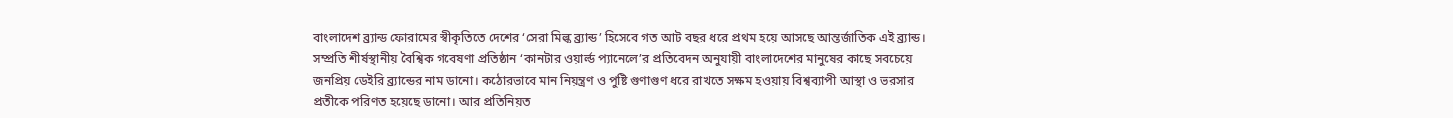বাংলাদেশ ব্র্যান্ড ফোরামের স্বীকৃতিতে দেশের ‘সেরা মিল্ক ব্র্যান্ড’ হিসেবে গত আট বছর ধরে প্রথম হয়ে আসছে আন্তর্জাতিক এই ব্র্যান্ড। সম্প্রতি শীর্ষস্থানীয় বৈশ্বিক গবেষণা প্রতিষ্ঠান ‘কানটার ওয়ার্ল্ড প্যানেলে’র প্রতিবেদন অনুযায়ী বাংলাদেশের মানুষের কাছে সবচেয়ে জনপ্রিয় ডেইরি ব্র্যান্ডের নাম ডানো। কঠোরভাবে মান নিয়ন্ত্রণ ও পুষ্টি গুণাগুণ ধরে রাখতে সক্ষম হওয়ায় বিশ্বব্যাপী আস্থা ও ভরসার প্রতীকে পরিণত হয়েছে ডানো। আর প্রতিনিয়ত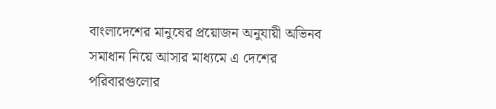বাংলাদেশের মানুষের প্রয়োজন অনুযায়ী অভিনব সমাধান নিয়ে আসার মাধ্যমে এ দেশের পরিবারগুলোর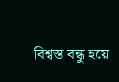বিশ্বস্ত বন্ধু হয়ে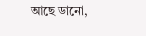আছে ডানো,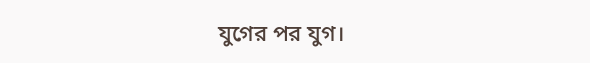যুগের পর যুগ।